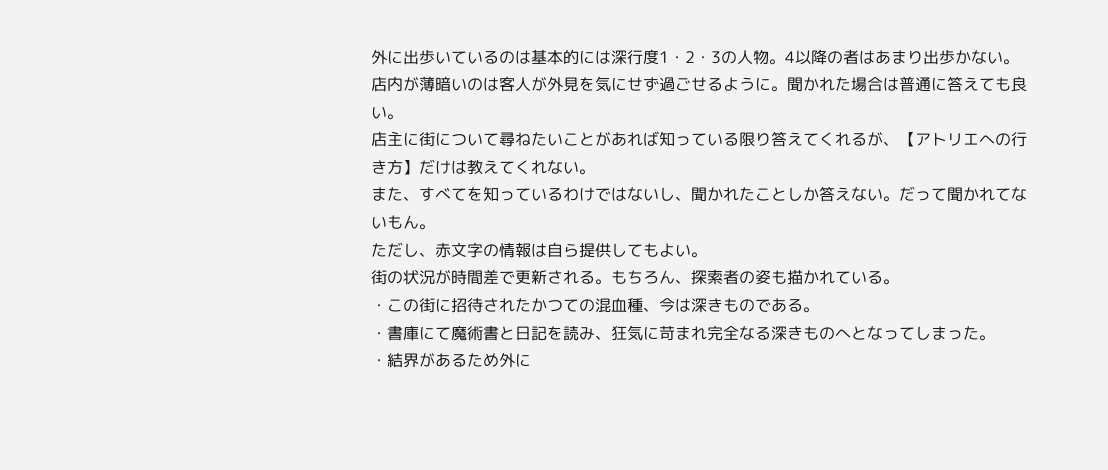外に出歩いているのは基本的には深行度1・2・3の人物。4以降の者はあまり出歩かない。
店内が薄暗いのは客人が外見を気にせず過ごせるように。聞かれた場合は普通に答えても良い。
店主に街について尋ねたいことがあれば知っている限り答えてくれるが、【アトリエへの行き方】だけは教えてくれない。
また、すべてを知っているわけではないし、聞かれたことしか答えない。だって聞かれてないもん。
ただし、赤文字の情報は自ら提供してもよい。
街の状況が時間差で更新される。もちろん、探索者の姿も描かれている。
・この街に招待されたかつての混血種、今は深きものである。
・書庫にて魔術書と日記を読み、狂気に苛まれ完全なる深きものへとなってしまった。
・結界があるため外に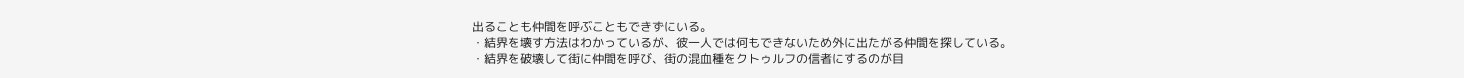出ることも仲間を呼ぶこともできずにいる。
・結界を壊す方法はわかっているが、彼一人では何もできないため外に出たがる仲間を探している。
・結界を破壊して街に仲間を呼び、街の混血種をクトゥルフの信者にするのが目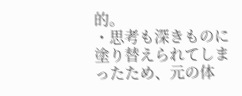的。
・思考も深きものに塗り替えられてしまったため、元の体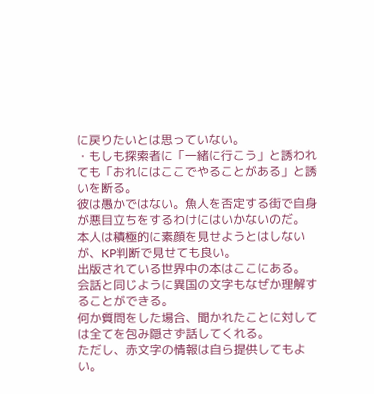に戻りたいとは思っていない。
・もしも探索者に「一緒に行こう」と誘われても「おれにはここでやることがある」と誘いを断る。
彼は愚かではない。魚人を否定する街で自身が悪目立ちをするわけにはいかないのだ。
本人は積極的に素顔を見せようとはしないが、KP判断で見せても良い。
出版されている世界中の本はここにある。
会話と同じように異国の文字もなぜか理解することができる。
何か質問をした場合、聞かれたことに対しては全てを包み隠さず話してくれる。
ただし、赤文字の情報は自ら提供してもよい。